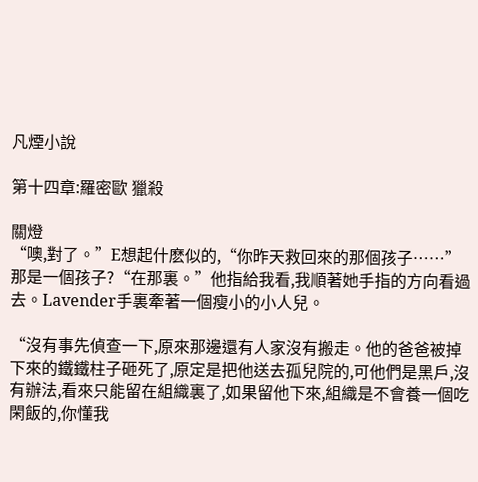凡煙小說

第十四章:羅密歐 獵殺

關燈
“噢,對了。”E想起什麽似的,“你昨天救回來的那個孩子……”那是一個孩子?“在那裏。”他指給我看,我順著她手指的方向看過去。Lavender手裏牽著一個瘦小的小人兒。

“沒有事先偵查一下,原來那邊還有人家沒有搬走。他的爸爸被掉下來的鐵鐵柱子砸死了,原定是把他送去孤兒院的,可他們是黑戶,沒有辦法,看來只能留在組織裏了,如果留他下來,組織是不會養一個吃閑飯的,你懂我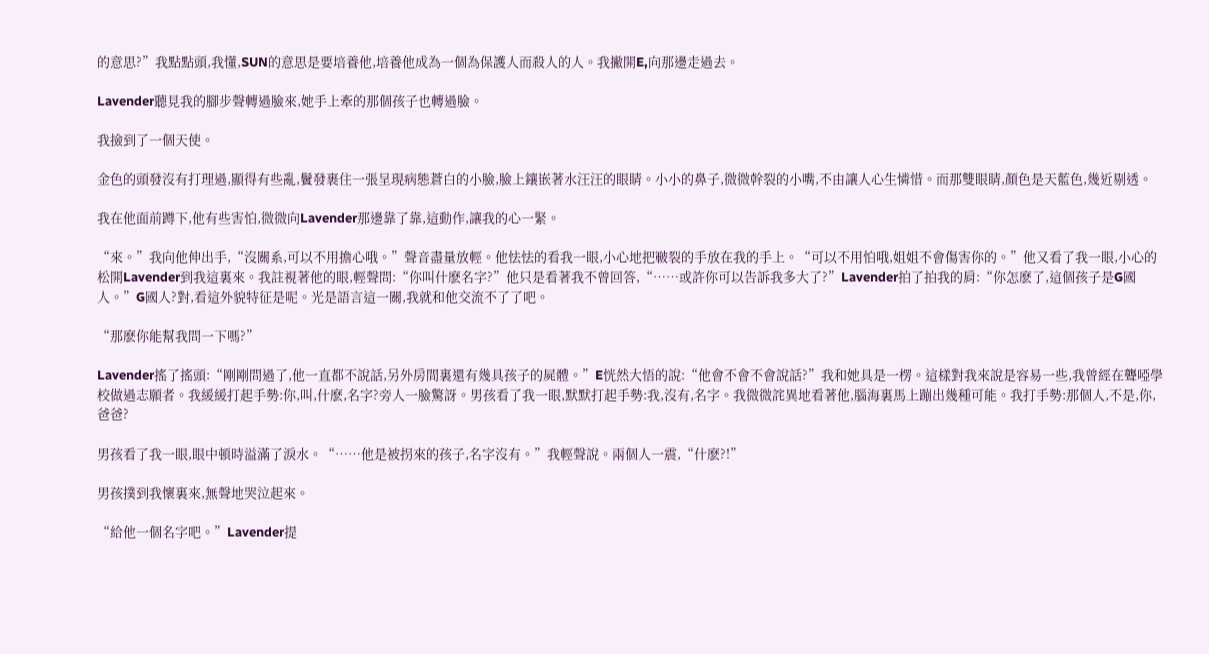的意思?”我點點頭,我懂,SUN的意思是要培養他,培養他成為一個為保護人而殺人的人。我撇開E,向那邊走過去。

Lavender聽見我的腳步聲轉過臉來,她手上牽的那個孩子也轉過臉。

我撿到了一個天使。

金色的頭發沒有打理過,顯得有些亂,鬢發裹住一張呈現病態蒼白的小臉,臉上鑲嵌著水汪汪的眼睛。小小的鼻子,微微幹裂的小嘴,不由讓人心生憐惜。而那雙眼睛,顏色是天藍色,幾近剔透。

我在他面前蹲下,他有些害怕,微微向Lavender那邊靠了靠,這動作,讓我的心一緊。

“來。”我向他伸出手,“沒關系,可以不用擔心哦。”聲音盡量放輕。他怯怯的看我一眼,小心地把皸裂的手放在我的手上。“可以不用怕哦,姐姐不會傷害你的。”他又看了我一眼,小心的松開Lavender到我這裏來。我註視著他的眼,輕聲問:“你叫什麽名字?”他只是看著我不曾回答,“……或許你可以告訴我多大了?”Lavender拍了拍我的肩:“你怎麽了,這個孩子是G國人。”G國人?對,看這外貌特征是呢。光是語言這一關,我就和他交流不了了吧。

“那麽你能幫我問一下嗎?”

Lavender搖了搖頭:“剛剛問過了,他一直都不說話,另外房間裏還有幾具孩子的屍體。”E恍然大悟的說:“他會不會不會說話?”我和她具是一楞。這樣對我來說是容易一些,我曾經在聾啞學校做過志願者。我緩緩打起手勢:你,叫,什麽,名字?旁人一臉驚訝。男孩看了我一眼,默默打起手勢:我,沒有,名字。我微微詫異地看著他,腦海裏馬上蹦出幾種可能。我打手勢:那個人,不是,你,爸爸?

男孩看了我一眼,眼中頓時溢滿了淚水。“……他是被拐來的孩子,名字沒有。”我輕聲說。兩個人一震,“什麽?!”

男孩撲到我懷裏來,無聲地哭泣起來。

“給他一個名字吧。”Lavender提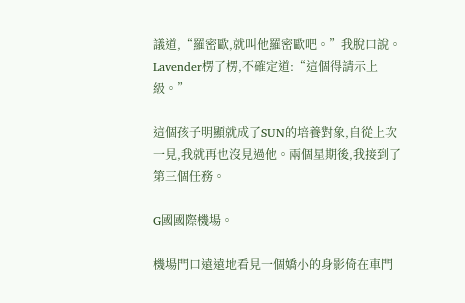議道,“羅密歐,就叫他羅密歐吧。”我脫口說。Lavender楞了楞,不確定道:“這個得請示上級。”

這個孩子明顯就成了SUN的培養對象,自從上次一見,我就再也沒見過他。兩個星期後,我接到了第三個任務。

G國國際機場。

機場門口遠遠地看見一個嬌小的身影倚在車門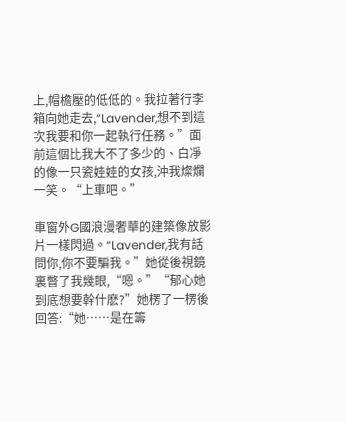上,帽檐壓的低低的。我拉著行李箱向她走去,“Lavender,想不到這次我要和你一起執行任務。”面前這個比我大不了多少的、白凈的像一只瓷娃娃的女孩,沖我燦爛一笑。“上車吧。”

車窗外G國浪漫奢華的建築像放影片一樣閃過。“Lavender,我有話問你,你不要騙我。”她從後視鏡裏瞥了我幾眼,“嗯。”“郁心她到底想要幹什麽?”她楞了一楞後回答:“她……是在籌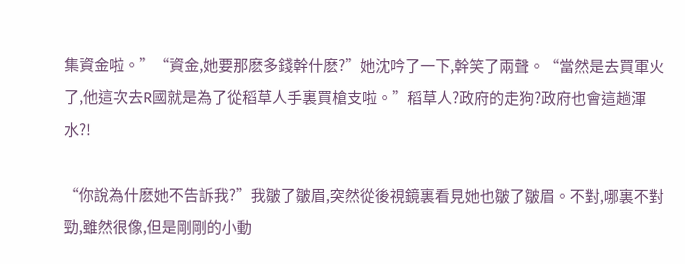集資金啦。”“資金,她要那麽多錢幹什麽?”她沈吟了一下,幹笑了兩聲。“當然是去買軍火了,他這次去R國就是為了從稻草人手裏買槍支啦。”稻草人?政府的走狗?政府也會這趟渾水?!

“你說為什麽她不告訴我?”我皺了皺眉,突然從後視鏡裏看見她也皺了皺眉。不對,哪裏不對勁,雖然很像,但是剛剛的小動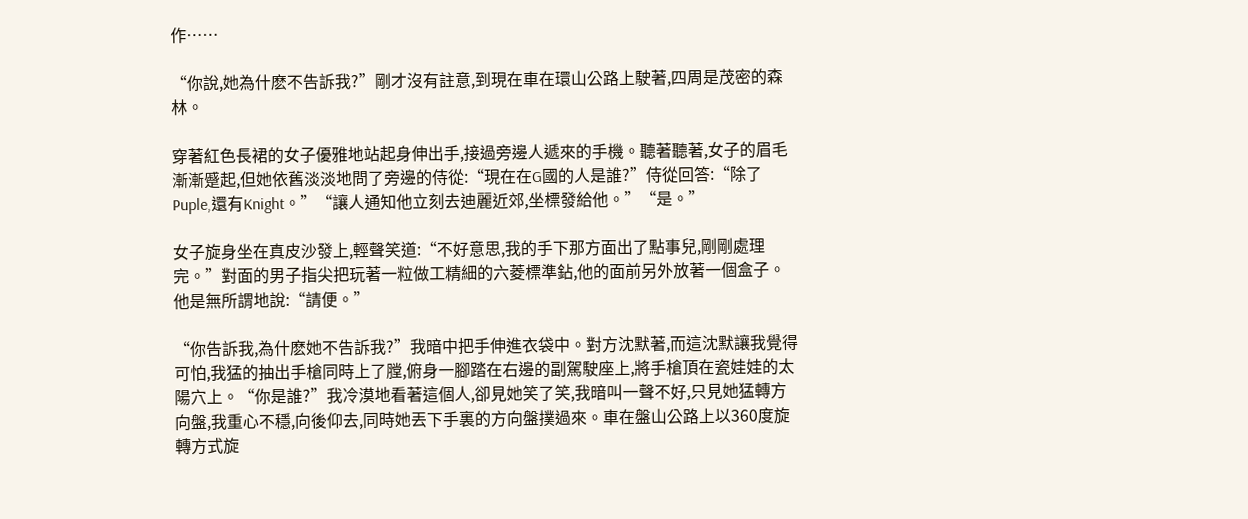作……

“你說,她為什麽不告訴我?”剛才沒有註意,到現在車在環山公路上駛著,四周是茂密的森林。

穿著紅色長裙的女子優雅地站起身伸出手,接過旁邊人遞來的手機。聽著聽著,女子的眉毛漸漸蹙起,但她依舊淡淡地問了旁邊的侍從:“現在在G國的人是誰?”侍從回答:“除了Puple,還有Knight。”“讓人通知他立刻去迪麗近郊,坐標發給他。”“是。”

女子旋身坐在真皮沙發上,輕聲笑道:“不好意思,我的手下那方面出了點事兒,剛剛處理完。”對面的男子指尖把玩著一粒做工精細的六菱標準鉆,他的面前另外放著一個盒子。他是無所謂地說:“請便。”

“你告訴我,為什麽她不告訴我?”我暗中把手伸進衣袋中。對方沈默著,而這沈默讓我覺得可怕,我猛的抽出手槍同時上了膛,俯身一腳踏在右邊的副駕駛座上,將手槍頂在瓷娃娃的太陽穴上。“你是誰?”我冷漠地看著這個人,卻見她笑了笑,我暗叫一聲不好,只見她猛轉方向盤,我重心不穩,向後仰去,同時她丟下手裏的方向盤撲過來。車在盤山公路上以360度旋轉方式旋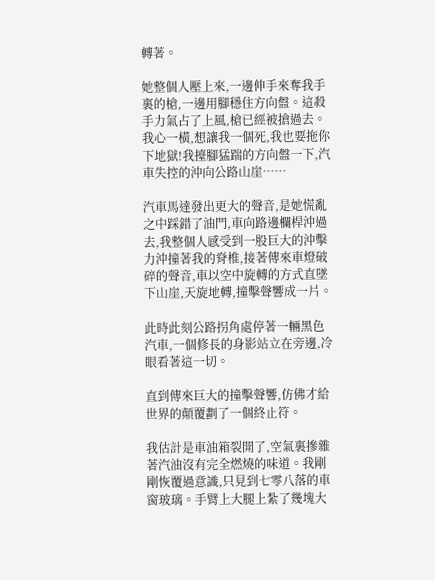轉著。

她整個人壓上來,一邊伸手來奪我手裏的槍,一邊用腳穩住方向盤。這殺手力氣占了上風,槍已經被搶過去。我心一橫,想讓我一個死,我也要拖你下地獄!我擡腳猛踹的方向盤一下,汽車失控的沖向公路山崖……

汽車馬達發出更大的聲音,是她慌亂之中踩錯了油門,車向路邊欄桿沖過去,我整個人感受到一股巨大的沖擊力沖撞著我的脊椎,接著傳來車燈破碎的聲音,車以空中旋轉的方式直墜下山崖,天旋地轉,撞擊聲響成一片。

此時此刻公路拐角處停著一輛黑色汽車,一個修長的身影站立在旁邊,冷眼看著這一切。

直到傳來巨大的撞擊聲響,仿佛才給世界的顛覆劃了一個終止符。

我估計是車油箱裂開了,空氣裏摻雜著汽油沒有完全燃燒的味道。我剛剛恢覆過意識,只見到七零八落的車窗玻璃。手臂上大腿上紮了幾塊大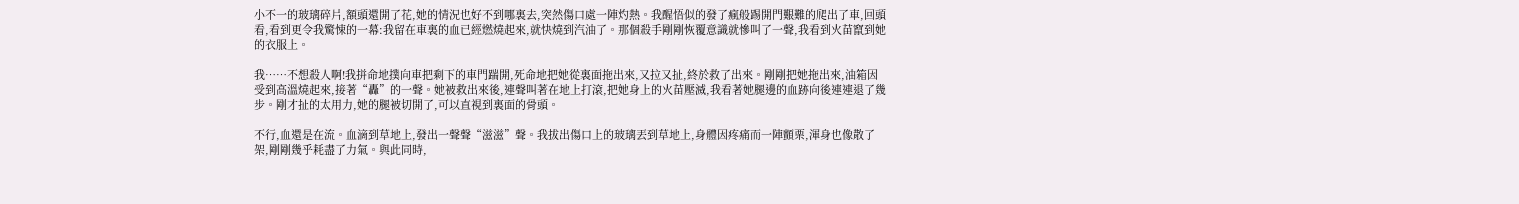小不一的玻璃碎片,額頭還開了花,她的情況也好不到哪裏去,突然傷口處一陣灼熱。我醒悟似的發了瘋般踢開門艱難的爬出了車,回頭看,看到更令我驚悚的一幕:我留在車裏的血已經燃燒起來,就快燒到汽油了。那個殺手剛剛恢覆意識就慘叫了一聲,我看到火苗竄到她的衣服上。

我……不想殺人啊!我拼命地撲向車把剩下的車門踹開,死命地把她從裏面拖出來,又拉又扯,終於救了出來。剛剛把她拖出來,油箱因受到高溫燒起來,接著“轟”的一聲。她被救出來後,連聲叫著在地上打滾,把她身上的火苗壓滅,我看著她腿邊的血跡向後連連退了幾步。剛才扯的太用力,她的腿被切開了,可以直視到裏面的骨頭。

不行,血還是在流。血滴到草地上,發出一聲聲“滋滋”聲。我拔出傷口上的玻璃丟到草地上,身體因疼痛而一陣顫栗,渾身也像散了架,剛剛幾乎耗盡了力氣。與此同時,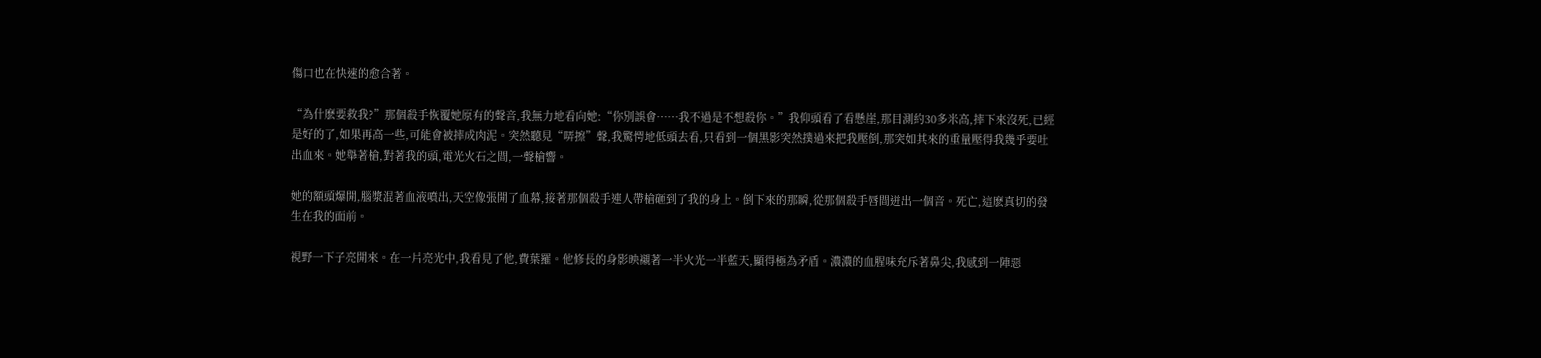傷口也在快速的愈合著。

“為什麽要救我?”那個殺手恢覆她原有的聲音,我無力地看向她:“你別誤會……我不過是不想殺你。”我仰頭看了看懸崖,那目測約30多米高,摔下來沒死,已經是好的了,如果再高一些,可能會被摔成肉泥。突然聽見“哢擦”聲,我驚愕地低頭去看,只看到一個黑影突然撲過來把我壓倒,那突如其來的重量壓得我幾乎要吐出血來。她舉著槍,對著我的頭,電光火石之間,一聲槍響。

她的額頭爆開,腦漿混著血液噴出,天空像張開了血幕,接著那個殺手連人帶槍砸到了我的身上。倒下來的那瞬,從那個殺手唇間迸出一個音。死亡,這麽真切的發生在我的面前。

視野一下子亮開來。在一片亮光中,我看見了他,費葉羅。他修長的身影映襯著一半火光一半藍天,顯得極為矛盾。濃濃的血腥味充斥著鼻尖,我感到一陣惡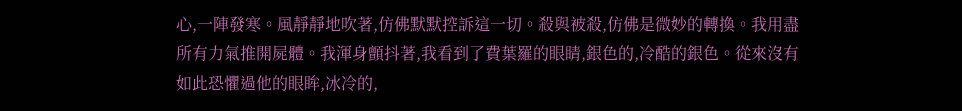心,一陣發寒。風靜靜地吹著,仿佛默默控訴這一切。殺與被殺,仿佛是微妙的轉換。我用盡所有力氣推開屍體。我渾身顫抖著,我看到了費葉羅的眼睛,銀色的,冷酷的銀色。從來沒有如此恐懼過他的眼眸,冰冷的,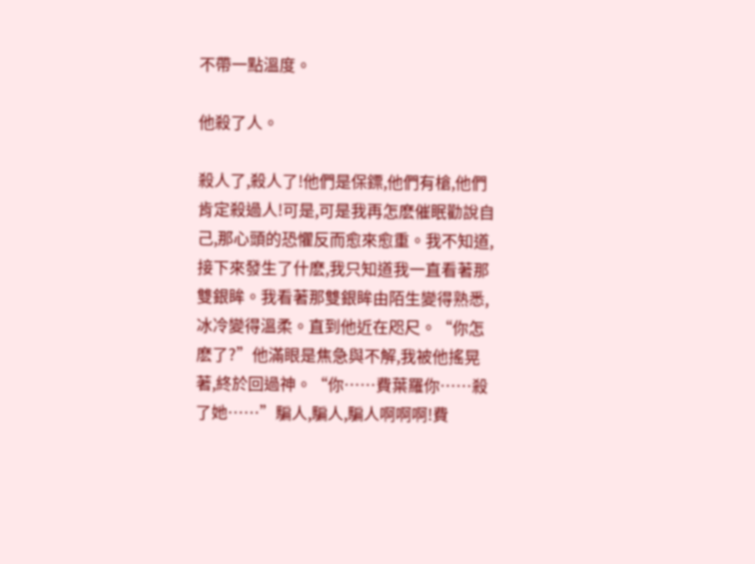不帶一點溫度。

他殺了人。

殺人了,殺人了!他們是保鏢,他們有槍,他們肯定殺過人!可是,可是我再怎麽催眠勸說自己,那心頭的恐懼反而愈來愈重。我不知道,接下來發生了什麽,我只知道我一直看著那雙銀眸。我看著那雙銀眸由陌生變得熟悉,冰冷變得溫柔。直到他近在咫尺。“你怎麽了?”他滿眼是焦急與不解,我被他搖晃著,終於回過神。“你……費葉羅你……殺了她……”騙人,騙人,騙人啊啊啊!費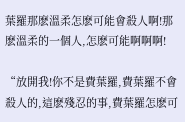葉羅那麽溫柔怎麽可能會殺人啊!那麽溫柔的一個人,怎麽可能啊啊啊!

“放開我!你不是費葉羅,費葉羅不會殺人的,這麽殘忍的事,費葉羅怎麽可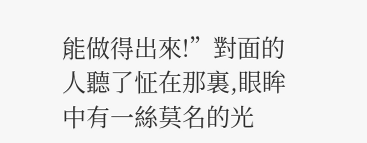能做得出來!”對面的人聽了怔在那裏,眼眸中有一絲莫名的光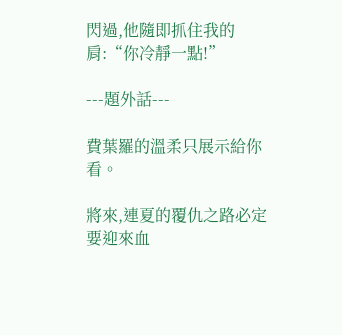閃過,他隨即抓住我的肩:“你冷靜一點!”

---題外話---

費葉羅的溫柔只展示給你看。

將來,連夏的覆仇之路必定要迎來血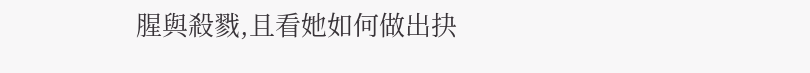腥與殺戮,且看她如何做出抉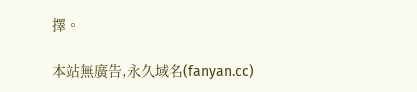擇。

本站無廣告,永久域名(fanyan.cc)